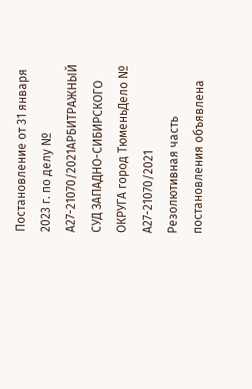Постановление от 31 января 2023 г. по делу № А27-21070/2021АРБИТРАЖНЫЙ СУД ЗАПАДНО-СИБИРСКОГО ОКРУГА город ТюменьДело № А27-21070/2021 Резолютивная часть постановления объявлена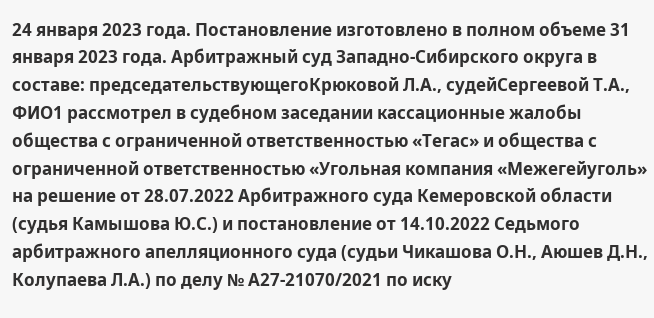24 января 2023 года. Постановление изготовлено в полном объеме 31 января 2023 года. Арбитражный суд Западно-Сибирского округа в составе: председательствующегоКрюковой Л.А., судейСергеевой Т.А., ФИО1 рассмотрел в судебном заседании кассационные жалобы общества с ограниченной ответственностью «Тегас» и общества с ограниченной ответственностью «Угольная компания «Межегейуголь» на решение от 28.07.2022 Арбитражного суда Кемеровской области (судья Камышова Ю.С.) и постановление от 14.10.2022 Седьмого арбитражного апелляционного суда (судьи Чикашова О.Н., Аюшев Д.Н., Колупаева Л.А.) по делу № А27-21070/2021 по иску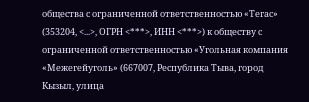общества с ограниченной ответственностью «Тегас» (353204, <...>, ОГРН <***>, ИНН <***>) к обществу с ограниченной ответственностью «Угольная компания «Межегейуголь» (667007, Республика Тыва, город Кызыл, улица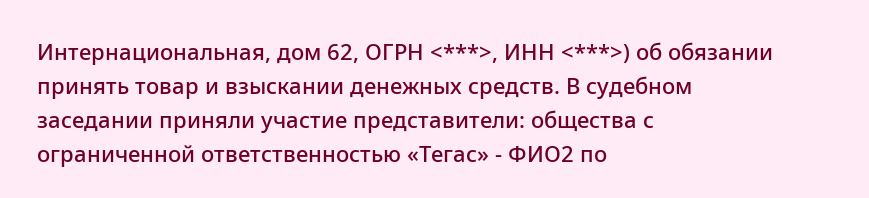Интернациональная, дом 62, ОГРН <***>, ИНН <***>) об обязании принять товар и взыскании денежных средств. В судебном заседании приняли участие представители: общества с ограниченной ответственностью «Тегас» - ФИО2 по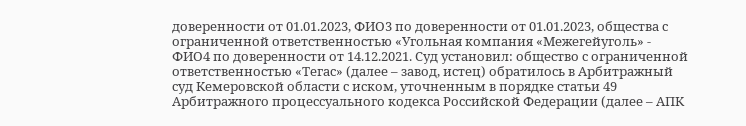доверенности от 01.01.2023, ФИО3 по доверенности от 01.01.2023, общества с ограниченной ответственностью «Угольная компания «Межегейуголь» - ФИО4 по доверенности от 14.12.2021. Суд установил: общество с ограниченной ответственностью «Тегас» (далее – завод, истец) обратилось в Арбитражный суд Кемеровской области с иском, уточненным в порядке статьи 49 Арбитражного процессуального кодекса Российской Федерации (далее – АПК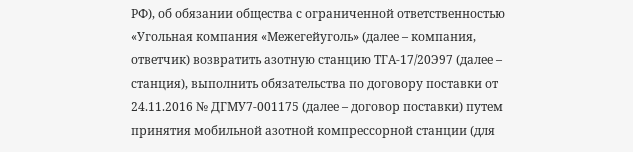РФ), об обязании общества с ограниченной ответственностью «Угольная компания «Межегейуголь» (далее – компания, ответчик) возвратить азотную станцию ТГА-17/20Э97 (далее – станция), выполнить обязательства по договору поставки от 24.11.2016 № ДГМУ7-001175 (далее – договор поставки) путем принятия мобильной азотной компрессорной станции (для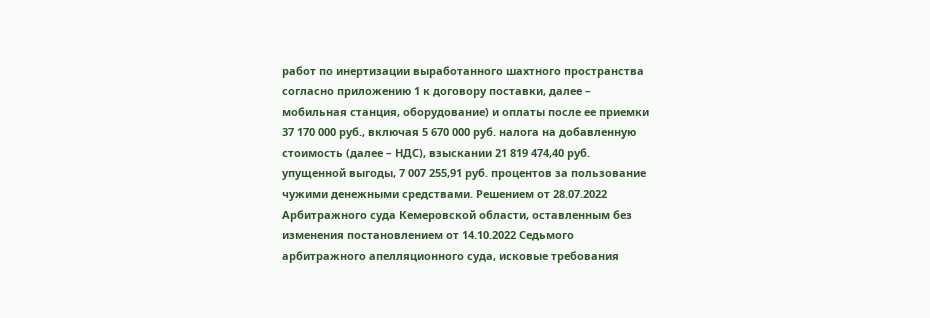работ по инертизации выработанного шахтного пространства согласно приложению 1 к договору поставки, далее – мобильная станция, оборудование) и оплаты после ее приемки 37 170 000 руб., включая 5 670 000 руб. налога на добавленную стоимость (далее – НДС), взыскании 21 819 474,40 руб. упущенной выгоды, 7 007 255,91 руб. процентов за пользование чужими денежными средствами. Решением от 28.07.2022 Арбитражного суда Кемеровской области, оставленным без изменения постановлением от 14.10.2022 Седьмого арбитражного апелляционного суда, исковые требования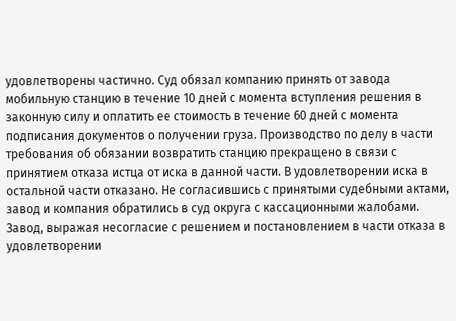удовлетворены частично. Суд обязал компанию принять от завода мобильную станцию в течение 10 дней с момента вступления решения в законную силу и оплатить ее стоимость в течение 60 дней с момента подписания документов о получении груза. Производство по делу в части требования об обязании возвратить станцию прекращено в связи с принятием отказа истца от иска в данной части. В удовлетворении иска в остальной части отказано. Не согласившись с принятыми судебными актами, завод и компания обратились в суд округа с кассационными жалобами. Завод, выражая несогласие с решением и постановлением в части отказа в удовлетворении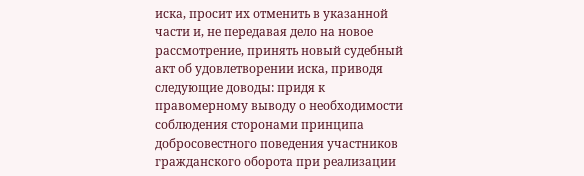иска, просит их отменить в указанной части и, не передавая дело на новое рассмотрение, принять новый судебный акт об удовлетворении иска, приводя следующие доводы: придя к правомерному выводу о необходимости соблюдения сторонами принципа добросовестного поведения участников гражданского оборота при реализации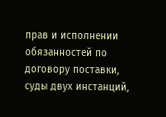прав и исполнении обязанностей по договору поставки, суды двух инстанций,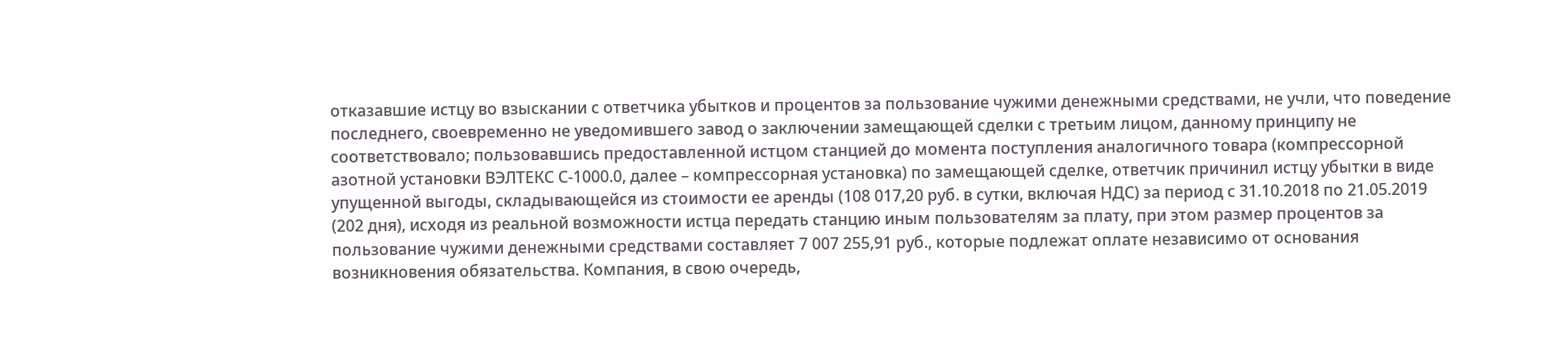отказавшие истцу во взыскании с ответчика убытков и процентов за пользование чужими денежными средствами, не учли, что поведение последнего, своевременно не уведомившего завод о заключении замещающей сделки с третьим лицом, данному принципу не соответствовало; пользовавшись предоставленной истцом станцией до момента поступления аналогичного товара (компрессорной азотной установки ВЭЛТЕКС С-1000.0, далее – компрессорная установка) по замещающей сделке, ответчик причинил истцу убытки в виде упущенной выгоды, складывающейся из стоимости ее аренды (108 017,20 руб. в сутки, включая НДС) за период с 31.10.2018 по 21.05.2019 (202 дня), исходя из реальной возможности истца передать станцию иным пользователям за плату, при этом размер процентов за пользование чужими денежными средствами составляет 7 007 255,91 руб., которые подлежат оплате независимо от основания возникновения обязательства. Компания, в свою очередь,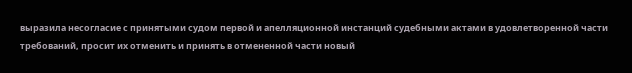выразила несогласие с принятыми судом первой и апелляционной инстанций судебными актами в удовлетворенной части требований, просит их отменить и принять в отмененной части новый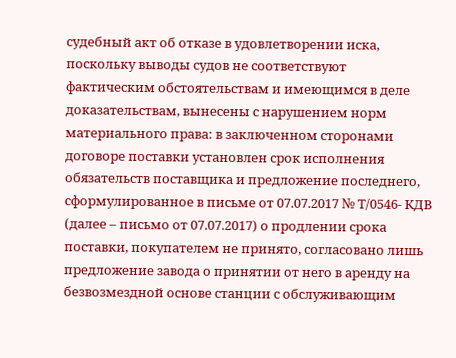судебный акт об отказе в удовлетворении иска, поскольку выводы судов не соответствуют фактическим обстоятельствам и имеющимся в деле доказательствам, вынесены с нарушением норм материального права: в заключенном сторонами договоре поставки установлен срок исполнения обязательств поставщика и предложение последнего, сформулированное в письме от 07.07.2017 № Т/0546- КДВ (далее – письмо от 07.07.2017) о продлении срока поставки, покупателем не принято, согласовано лишь предложение завода о принятии от него в аренду на безвозмездной основе станции с обслуживающим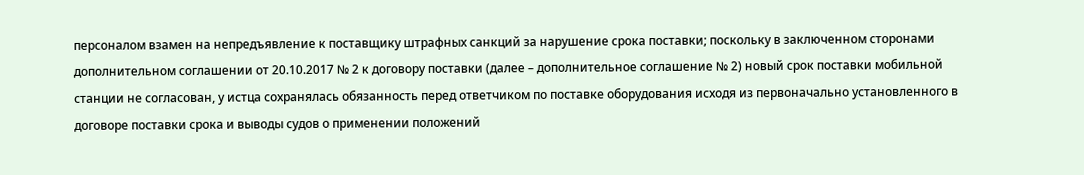персоналом взамен на непредъявление к поставщику штрафных санкций за нарушение срока поставки; поскольку в заключенном сторонами дополнительном соглашении от 20.10.2017 № 2 к договору поставки (далее – дополнительное соглашение № 2) новый срок поставки мобильной станции не согласован, у истца сохранялась обязанность перед ответчиком по поставке оборудования исходя из первоначально установленного в договоре поставки срока и выводы судов о применении положений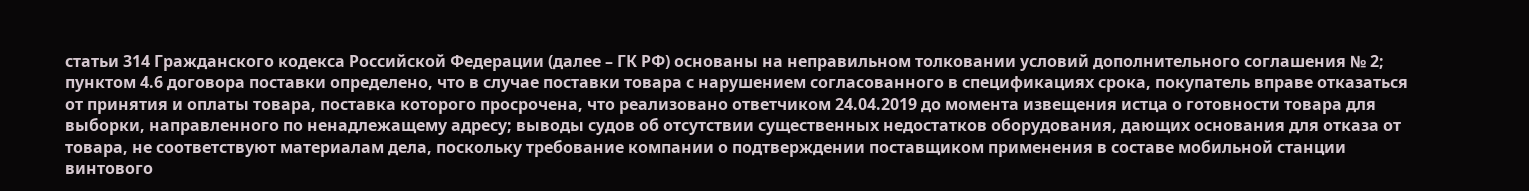статьи 314 Гражданского кодекса Российской Федерации (далее – ГК РФ) основаны на неправильном толковании условий дополнительного соглашения № 2; пунктом 4.6 договора поставки определено, что в случае поставки товара с нарушением согласованного в спецификациях срока, покупатель вправе отказаться от принятия и оплаты товара, поставка которого просрочена, что реализовано ответчиком 24.04.2019 до момента извещения истца о готовности товара для выборки, направленного по ненадлежащему адресу; выводы судов об отсутствии существенных недостатков оборудования, дающих основания для отказа от товара, не соответствуют материалам дела, поскольку требование компании о подтверждении поставщиком применения в составе мобильной станции винтового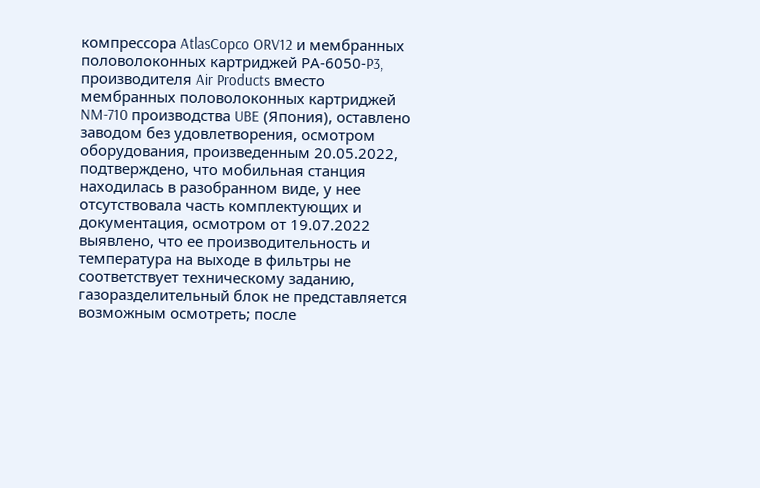компрессора AtlasCopco ORV12 и мембранных половолоконных картриджей РА-6050-P3, производителя Air Products вместо мембранных половолоконных картриджей NM-710 производства UBE (Япония), оставлено заводом без удовлетворения, осмотром оборудования, произведенным 20.05.2022, подтверждено, что мобильная станция находилась в разобранном виде, у нее отсутствовала часть комплектующих и документация, осмотром от 19.07.2022 выявлено, что ее производительность и температура на выходе в фильтры не соответствует техническому заданию, газоразделительный блок не представляется возможным осмотреть; после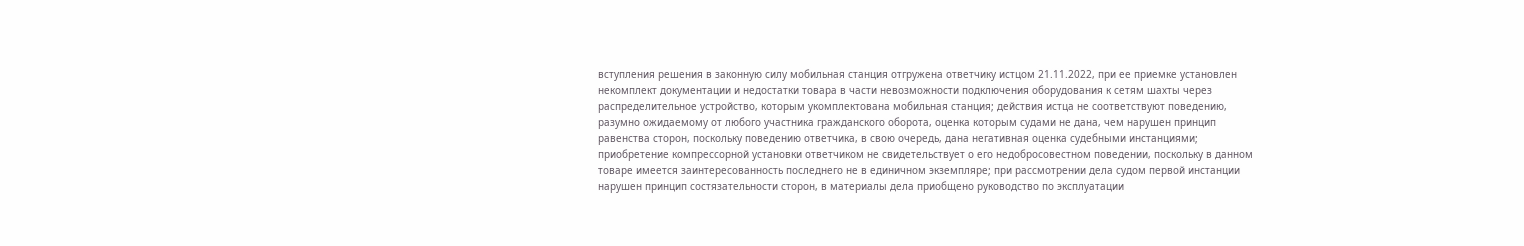вступления решения в законную силу мобильная станция отгружена ответчику истцом 21.11.2022, при ее приемке установлен некомплект документации и недостатки товара в части невозможности подключения оборудования к сетям шахты через распределительное устройство, которым укомплектована мобильная станция; действия истца не соответствуют поведению, разумно ожидаемому от любого участника гражданского оборота, оценка которым судами не дана, чем нарушен принцип равенства сторон, поскольку поведению ответчика, в свою очередь, дана негативная оценка судебными инстанциями; приобретение компрессорной установки ответчиком не свидетельствует о его недобросовестном поведении, поскольку в данном товаре имеется заинтересованность последнего не в единичном экземпляре; при рассмотрении дела судом первой инстанции нарушен принцип состязательности сторон, в материалы дела приобщено руководство по эксплуатации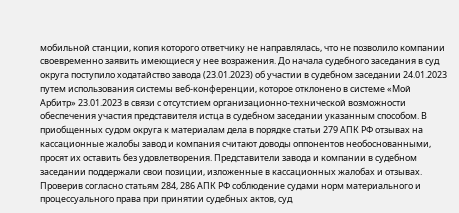мобильной станции, копия которого ответчику не направлялась, что не позволило компании своевременно заявить имеющиеся у нее возражения. До начала судебного заседания в суд округа поступило ходатайство завода (23.01.2023) об участии в судебном заседании 24.01.2023 путем использования системы веб-конференции, которое отклонено в системе «Мой Арбитр» 23.01.2023 в связи с отсутстием организационно-технической возможности обеспечения участия представителя истца в судебном заседании указанным способом. В приобщенных судом округа к материалам дела в порядке статьи 279 АПК РФ отзывах на кассационные жалобы завод и компания считают доводы оппонентов необоснованными, просят их оставить без удовлетворения. Представители завода и компании в судебном заседании поддержали свои позиции, изложенные в кассационных жалобах и отзывах. Проверив согласно статьям 284, 286 АПК РФ соблюдение судами норм материального и процессуального права при принятии судебных актов, суд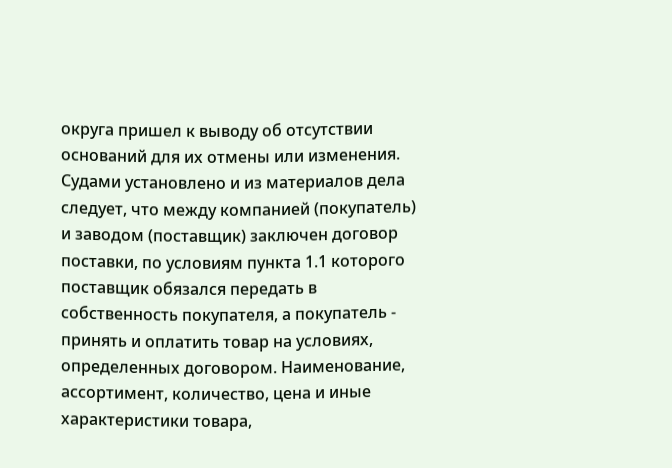округа пришел к выводу об отсутствии оснований для их отмены или изменения. Судами установлено и из материалов дела следует, что между компанией (покупатель) и заводом (поставщик) заключен договор поставки, по условиям пункта 1.1 которого поставщик обязался передать в собственность покупателя, а покупатель - принять и оплатить товар на условиях, определенных договором. Наименование, ассортимент, количество, цена и иные характеристики товара,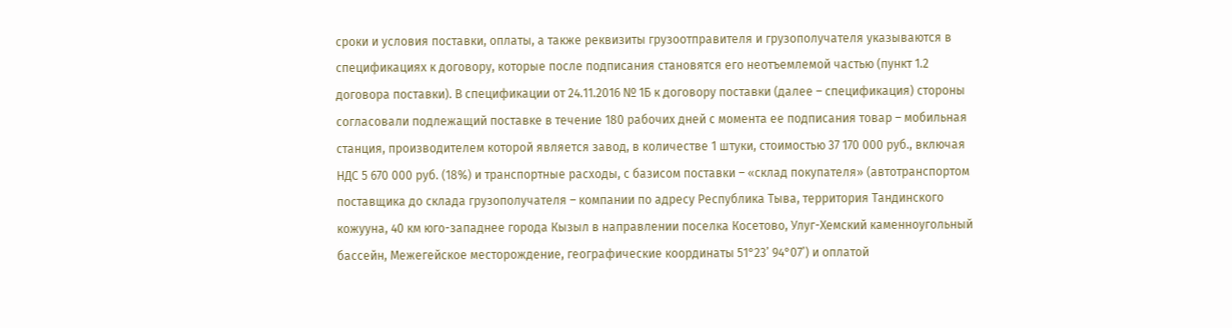сроки и условия поставки, оплаты, а также реквизиты грузоотправителя и грузополучателя указываются в спецификациях к договору, которые после подписания становятся его неотъемлемой частью (пункт 1.2 договора поставки). В спецификации от 24.11.2016 № 1Б к договору поставки (далее – спецификация) стороны согласовали подлежащий поставке в течение 180 рабочих дней с момента ее подписания товар – мобильная станция, производителем которой является завод, в количестве 1 штуки, стоимостью 37 170 000 руб., включая НДС 5 670 000 руб. (18%) и транспортные расходы, с базисом поставки – «склад покупателя» (автотранспортом поставщика до склада грузополучателя – компании по адресу Республика Тыва, территория Тандинского кожууна, 40 км юго-западнее города Кызыл в направлении поселка Косетово, Улуг-Хемский каменноугольный бассейн, Межегейское месторождение, географические координаты 51°23’ 94°07’) и оплатой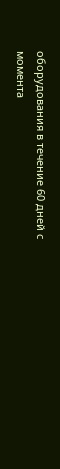оборудования в течение 60 дней с момента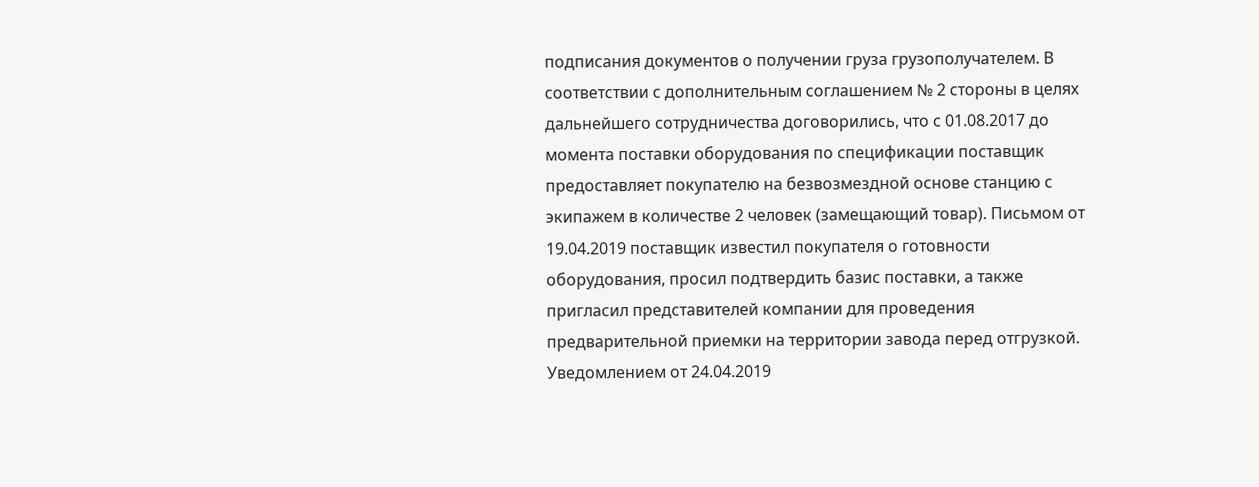подписания документов о получении груза грузополучателем. В соответствии с дополнительным соглашением № 2 стороны в целях дальнейшего сотрудничества договорились, что с 01.08.2017 до момента поставки оборудования по спецификации поставщик предоставляет покупателю на безвозмездной основе станцию с экипажем в количестве 2 человек (замещающий товар). Письмом от 19.04.2019 поставщик известил покупателя о готовности оборудования, просил подтвердить базис поставки, а также пригласил представителей компании для проведения предварительной приемки на территории завода перед отгрузкой. Уведомлением от 24.04.2019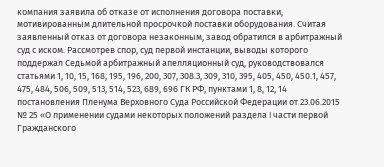компания заявила об отказе от исполнения договора поставки, мотивированным длительной просрочкой поставки оборудования. Считая заявленный отказ от договора незаконным, завод обратился в арбитражный суд с иском. Рассмотрев спор, суд первой инстанции, выводы которого поддержал Седьмой арбитражный апелляционный суд, руководствовался статьями 1, 10, 15, 168, 195, 196, 200, 307, 308.3, 309, 310, 395, 405, 450, 450.1, 457, 475, 484, 506, 509, 513, 514, 523, 689, 696 ГК РФ, пунктами 1, 8, 12, 14 постановления Пленума Верховного Суда Российской Федерации от 23.06.2015 № 25 «О применении судами некоторых положений раздела I части первой Гражданского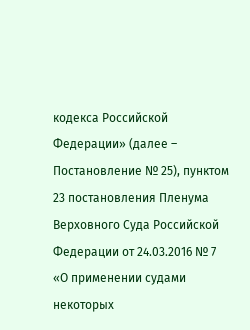кодекса Российской Федерации» (далее – Постановление № 25), пунктом 23 постановления Пленума Верховного Суда Российской Федерации от 24.03.2016 № 7 «О применении судами некоторых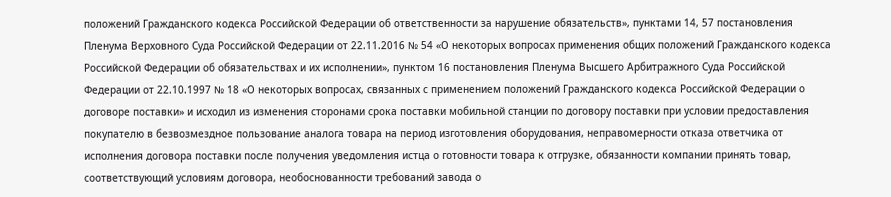положений Гражданского кодекса Российской Федерации об ответственности за нарушение обязательств», пунктами 14, 57 постановления Пленума Верховного Суда Российской Федерации от 22.11.2016 № 54 «О некоторых вопросах применения общих положений Гражданского кодекса Российской Федерации об обязательствах и их исполнении», пунктом 16 постановления Пленума Высшего Арбитражного Суда Российской Федерации от 22.10.1997 № 18 «О некоторых вопросах, связанных с применением положений Гражданского кодекса Российской Федерации о договоре поставки» и исходил из изменения сторонами срока поставки мобильной станции по договору поставки при условии предоставления покупателю в безвозмездное пользование аналога товара на период изготовления оборудования, неправомерности отказа ответчика от исполнения договора поставки после получения уведомления истца о готовности товара к отгрузке, обязанности компании принять товар, соответствующий условиям договора, необоснованности требований завода о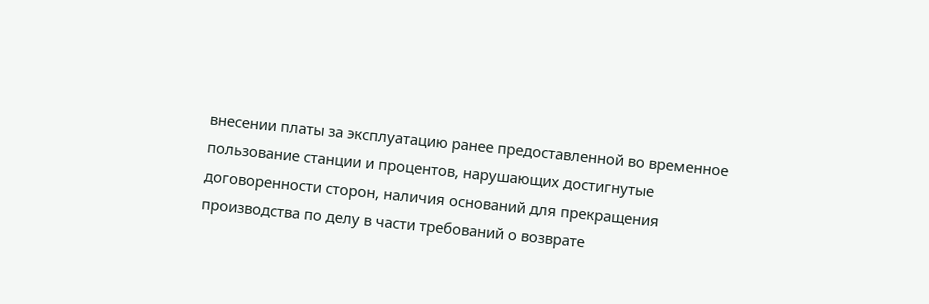внесении платы за эксплуатацию ранее предоставленной во временное пользование станции и процентов, нарушающих достигнутые договоренности сторон, наличия оснований для прекращения производства по делу в части требований о возврате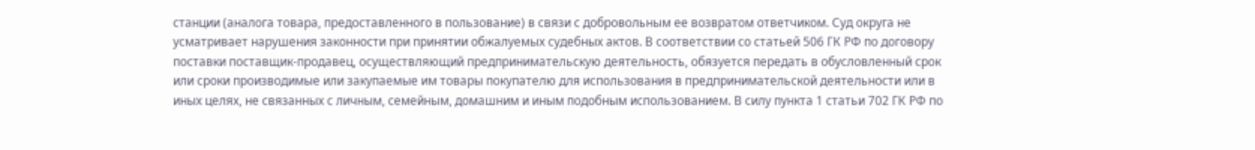станции (аналога товара, предоставленного в пользование) в связи с добровольным ее возвратом ответчиком. Суд округа не усматривает нарушения законности при принятии обжалуемых судебных актов. В соответствии со статьей 506 ГК РФ по договору поставки поставщик-продавец, осуществляющий предпринимательскую деятельность, обязуется передать в обусловленный срок или сроки производимые или закупаемые им товары покупателю для использования в предпринимательской деятельности или в иных целях, не связанных с личным, семейным, домашним и иным подобным использованием. В силу пункта 1 статьи 702 ГК РФ по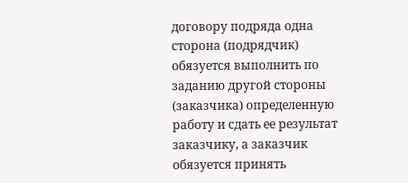договору подряда одна сторона (подрядчик) обязуется выполнить по заданию другой стороны (заказчика) определенную работу и сдать ее результат заказчику, а заказчик обязуется принять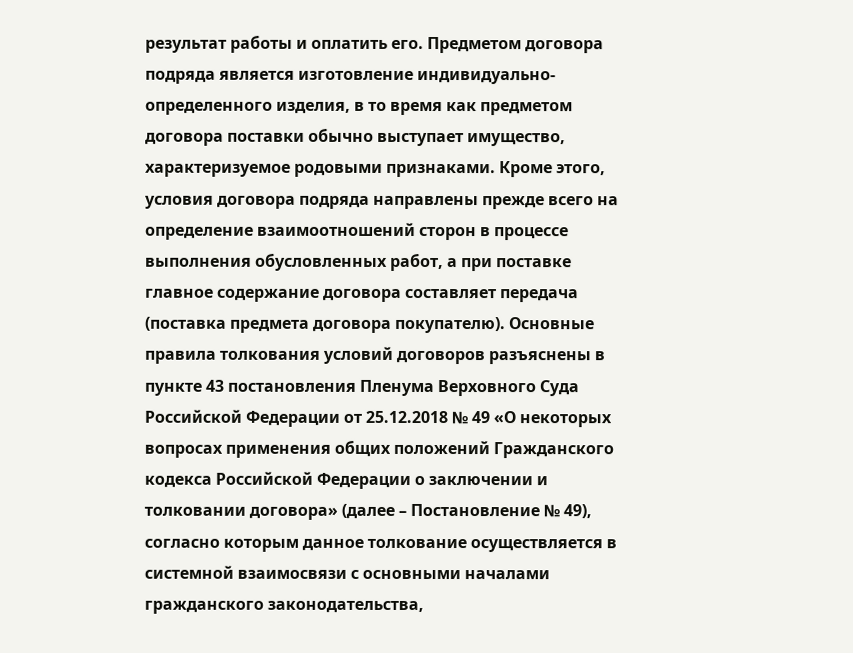результат работы и оплатить его. Предметом договора подряда является изготовление индивидуально-определенного изделия, в то время как предметом договора поставки обычно выступает имущество, характеризуемое родовыми признаками. Кроме этого, условия договора подряда направлены прежде всего на определение взаимоотношений сторон в процессе выполнения обусловленных работ, а при поставке главное содержание договора составляет передача (поставка предмета договора покупателю). Основные правила толкования условий договоров разъяснены в пункте 43 постановления Пленума Верховного Суда Российской Федерации от 25.12.2018 № 49 «О некоторых вопросах применения общих положений Гражданского кодекса Российской Федерации о заключении и толковании договора» (далее – Постановление № 49), согласно которым данное толкование осуществляется в системной взаимосвязи с основными началами гражданского законодательства,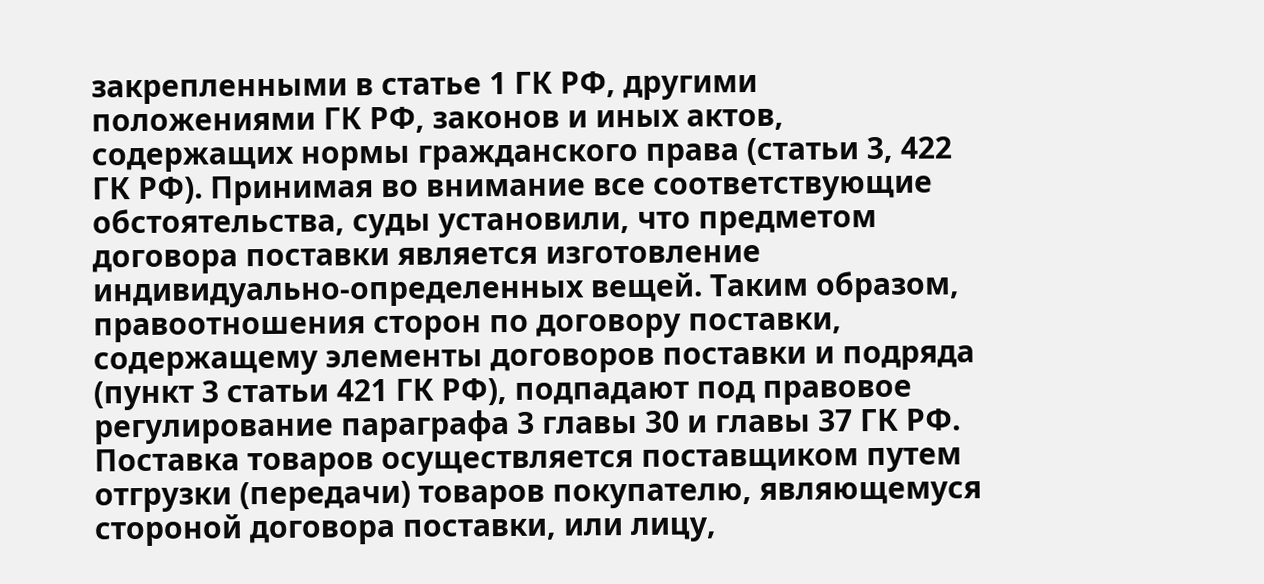закрепленными в статье 1 ГК РФ, другими положениями ГК РФ, законов и иных актов, содержащих нормы гражданского права (статьи 3, 422 ГК РФ). Принимая во внимание все соответствующие обстоятельства, суды установили, что предметом договора поставки является изготовление индивидуально-определенных вещей. Таким образом, правоотношения сторон по договору поставки, содержащему элементы договоров поставки и подряда (пункт 3 статьи 421 ГК РФ), подпадают под правовое регулирование параграфа 3 главы 30 и главы 37 ГК РФ. Поставка товаров осуществляется поставщиком путем отгрузки (передачи) товаров покупателю, являющемуся стороной договора поставки, или лицу,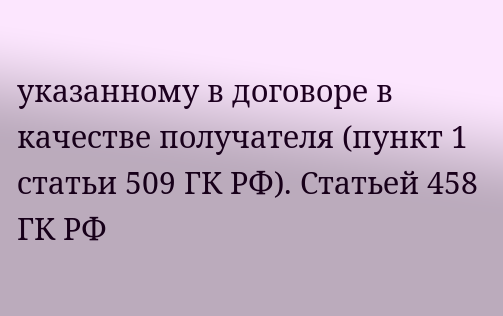указанному в договоре в качестве получателя (пункт 1 статьи 509 ГК РФ). Статьей 458 ГК РФ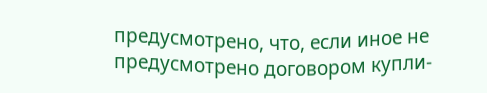предусмотрено, что, если иное не предусмотрено договором купли-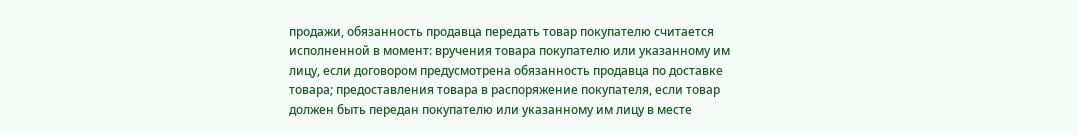продажи, обязанность продавца передать товар покупателю считается исполненной в момент: вручения товара покупателю или указанному им лицу, если договором предусмотрена обязанность продавца по доставке товара; предоставления товара в распоряжение покупателя, если товар должен быть передан покупателю или указанному им лицу в месте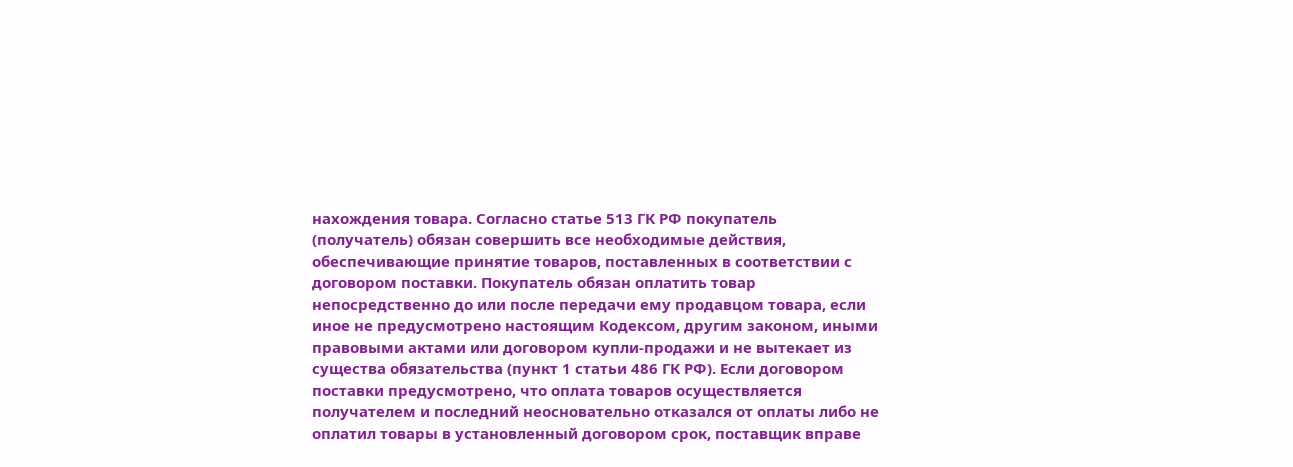нахождения товара. Согласно статье 513 ГК РФ покупатель (получатель) обязан совершить все необходимые действия, обеспечивающие принятие товаров, поставленных в соответствии с договором поставки. Покупатель обязан оплатить товар непосредственно до или после передачи ему продавцом товара, если иное не предусмотрено настоящим Кодексом, другим законом, иными правовыми актами или договором купли-продажи и не вытекает из существа обязательства (пункт 1 статьи 486 ГК РФ). Если договором поставки предусмотрено, что оплата товаров осуществляется получателем и последний неосновательно отказался от оплаты либо не оплатил товары в установленный договором срок, поставщик вправе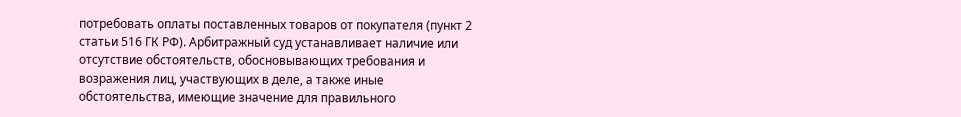потребовать оплаты поставленных товаров от покупателя (пункт 2 статьи 516 ГК РФ). Арбитражный суд устанавливает наличие или отсутствие обстоятельств, обосновывающих требования и возражения лиц, участвующих в деле, а также иные обстоятельства, имеющие значение для правильного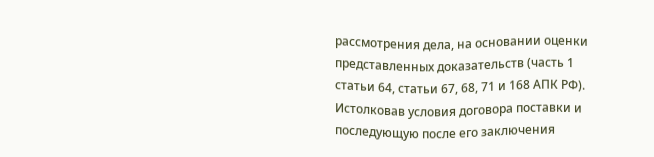рассмотрения дела, на основании оценки представленных доказательств (часть 1 статьи 64, статьи 67, 68, 71 и 168 АПК РФ). Истолковав условия договора поставки и последующую после его заключения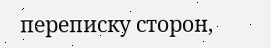переписку сторон,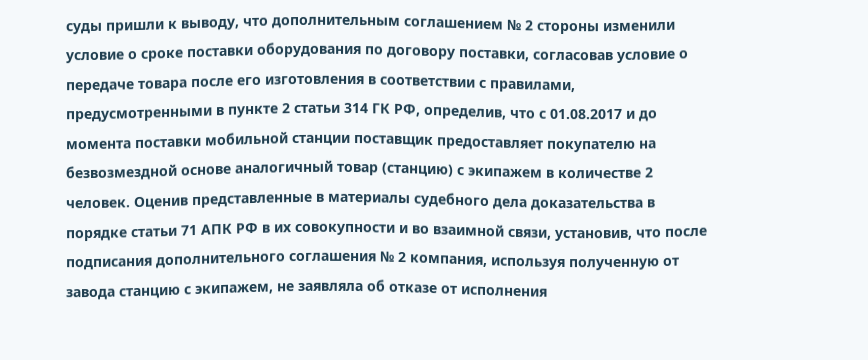суды пришли к выводу, что дополнительным соглашением № 2 стороны изменили условие о сроке поставки оборудования по договору поставки, согласовав условие о передаче товара после его изготовления в соответствии с правилами, предусмотренными в пункте 2 статьи 314 ГК РФ, определив, что с 01.08.2017 и до момента поставки мобильной станции поставщик предоставляет покупателю на безвозмездной основе аналогичный товар (станцию) с экипажем в количестве 2 человек. Оценив представленные в материалы судебного дела доказательства в порядке статьи 71 АПК РФ в их совокупности и во взаимной связи, установив, что после подписания дополнительного соглашения № 2 компания, используя полученную от завода станцию с экипажем, не заявляла об отказе от исполнения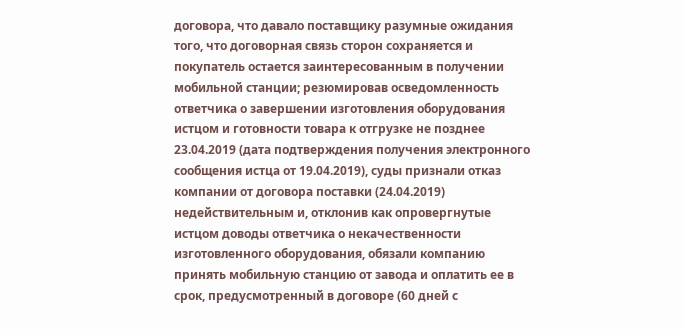договора, что давало поставщику разумные ожидания того, что договорная связь сторон сохраняется и покупатель остается заинтересованным в получении мобильной станции; резюмировав осведомленность ответчика о завершении изготовления оборудования истцом и готовности товара к отгрузке не позднее 23.04.2019 (дата подтверждения получения электронного сообщения истца от 19.04.2019), суды признали отказ компании от договора поставки (24.04.2019) недействительным и, отклонив как опровергнутые истцом доводы ответчика о некачественности изготовленного оборудования, обязали компанию принять мобильную станцию от завода и оплатить ее в срок, предусмотренный в договоре (60 дней с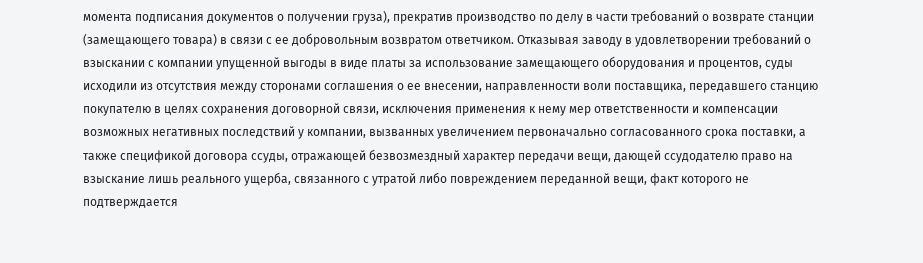момента подписания документов о получении груза), прекратив производство по делу в части требований о возврате станции (замещающего товара) в связи с ее добровольным возвратом ответчиком. Отказывая заводу в удовлетворении требований о взыскании с компании упущенной выгоды в виде платы за использование замещающего оборудования и процентов, суды исходили из отсутствия между сторонами соглашения о ее внесении, направленности воли поставщика, передавшего станцию покупателю в целях сохранения договорной связи, исключения применения к нему мер ответственности и компенсации возможных негативных последствий у компании, вызванных увеличением первоначально согласованного срока поставки, а также спецификой договора ссуды, отражающей безвозмездный характер передачи вещи, дающей ссудодателю право на взыскание лишь реального ущерба, связанного с утратой либо повреждением переданной вещи, факт которого не подтверждается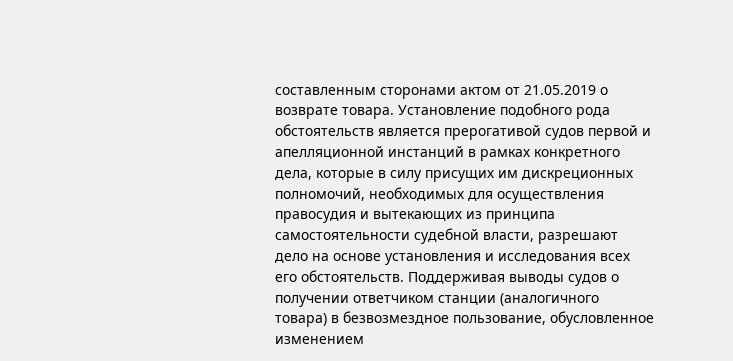составленным сторонами актом от 21.05.2019 о возврате товара. Установление подобного рода обстоятельств является прерогативой судов первой и апелляционной инстанций в рамках конкретного дела, которые в силу присущих им дискреционных полномочий, необходимых для осуществления правосудия и вытекающих из принципа самостоятельности судебной власти, разрешают дело на основе установления и исследования всех его обстоятельств. Поддерживая выводы судов о получении ответчиком станции (аналогичного товара) в безвозмездное пользование, обусловленное изменением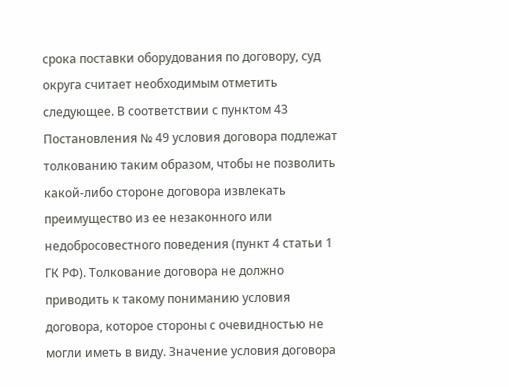срока поставки оборудования по договору, суд округа считает необходимым отметить следующее. В соответствии с пунктом 43 Постановления № 49 условия договора подлежат толкованию таким образом, чтобы не позволить какой-либо стороне договора извлекать преимущество из ее незаконного или недобросовестного поведения (пункт 4 статьи 1 ГК РФ). Толкование договора не должно приводить к такому пониманию условия договора, которое стороны с очевидностью не могли иметь в виду. Значение условия договора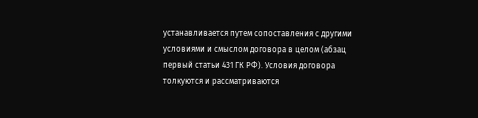устанавливается путем сопоставления с другими условиями и смыслом договора в целом (абзац первый статьи 431 ГК РФ). Условия договора толкуются и рассматриваются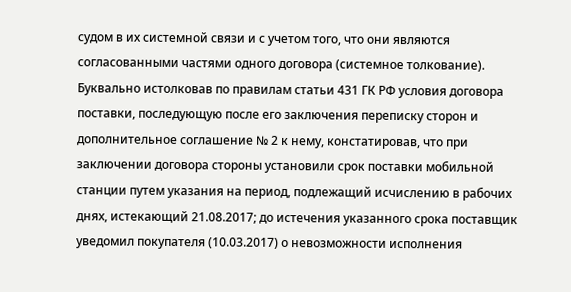судом в их системной связи и с учетом того, что они являются согласованными частями одного договора (системное толкование). Буквально истолковав по правилам статьи 431 ГК РФ условия договора поставки, последующую после его заключения переписку сторон и дополнительное соглашение № 2 к нему, констатировав, что при заключении договора стороны установили срок поставки мобильной станции путем указания на период, подлежащий исчислению в рабочих днях, истекающий 21.08.2017; до истечения указанного срока поставщик уведомил покупателя (10.03.2017) о невозможности исполнения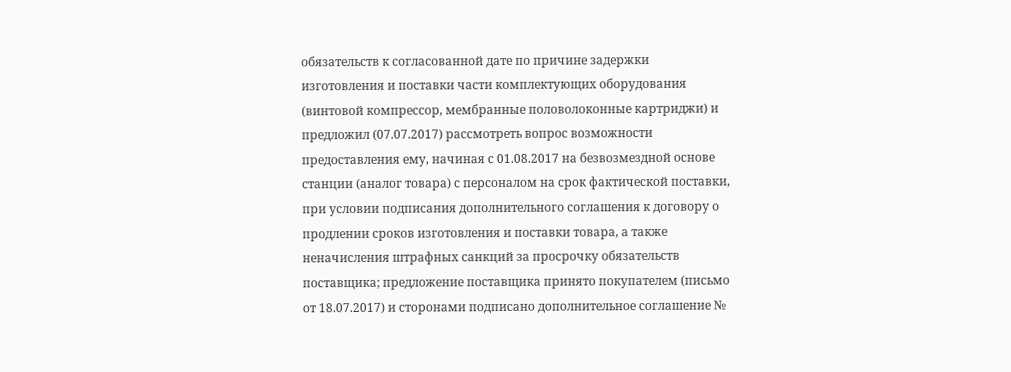обязательств к согласованной дате по причине задержки изготовления и поставки части комплектующих оборудования (винтовой компрессор, мембранные половолоконные картриджи) и предложил (07.07.2017) рассмотреть вопрос возможности предоставления ему, начиная с 01.08.2017 на безвозмездной основе станции (аналог товара) с персоналом на срок фактической поставки, при условии подписания дополнительного соглашения к договору о продлении сроков изготовления и поставки товара, а также неначисления штрафных санкций за просрочку обязательств поставщика; предложение поставщика принято покупателем (письмо от 18.07.2017) и сторонами подписано дополнительное соглашение №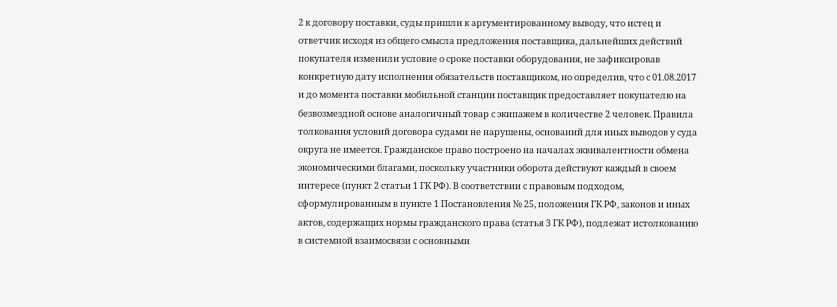2 к договору поставки, суды пришли к аргументированному выводу, что истец и ответчик исходя из общего смысла предложения поставщика, дальнейших действий покупателя изменили условие о сроке поставки оборудования, не зафиксировав конкретную дату исполнения обязательств поставщиком, но определив, что с 01.08.2017 и до момента поставки мобильной станции поставщик предоставляет покупателю на безвозмездной основе аналогичный товар с экипажем в количестве 2 человек. Правила толкования условий договора судами не нарушены, оснований для иных выводов у суда округа не имеется. Гражданское право построено на началах эквивалентности обмена экономическими благами, поскольку участники оборота действуют каждый в своем интересе (пункт 2 статьи 1 ГК РФ). В соответствии с правовым подходом, сформулированным в пункте 1 Постановления № 25, положения ГК РФ, законов и иных актов, содержащих нормы гражданского права (статья 3 ГК РФ), подлежат истолкованию в системной взаимосвязи с основными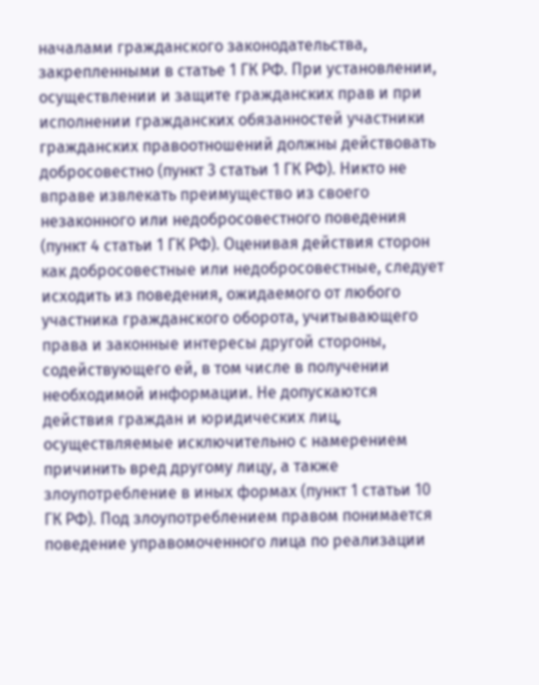началами гражданского законодательства, закрепленными в статье 1 ГК РФ. При установлении, осуществлении и защите гражданских прав и при исполнении гражданских обязанностей участники гражданских правоотношений должны действовать добросовестно (пункт 3 статьи 1 ГК РФ). Никто не вправе извлекать преимущество из своего незаконного или недобросовестного поведения (пункт 4 статьи 1 ГК РФ). Оценивая действия сторон как добросовестные или недобросовестные, следует исходить из поведения, ожидаемого от любого участника гражданского оборота, учитывающего права и законные интересы другой стороны, содействующего ей, в том числе в получении необходимой информации. Не допускаются действия граждан и юридических лиц, осуществляемые исключительно с намерением причинить вред другому лицу, а также злоупотребление в иных формах (пункт 1 статьи 10 ГК РФ). Под злоупотреблением правом понимается поведение управомоченного лица по реализации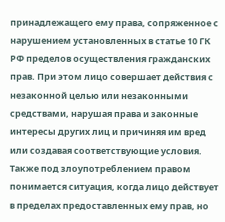принадлежащего ему права, сопряженное с нарушением установленных в статье 10 ГК РФ пределов осуществления гражданских прав. При этом лицо совершает действия с незаконной целью или незаконными средствами, нарушая права и законные интересы других лиц и причиняя им вред или создавая соответствующие условия. Также под злоупотреблением правом понимается ситуация, когда лицо действует в пределах предоставленных ему прав, но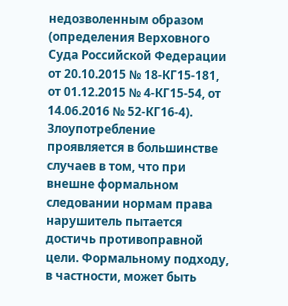недозволенным образом (определения Верховного Суда Российской Федерации от 20.10.2015 № 18-КГ15-181, от 01.12.2015 № 4-КГ15-54, от 14.06.2016 № 52-КГ16-4). Злоупотребление проявляется в большинстве случаев в том, что при внешне формальном следовании нормам права нарушитель пытается достичь противоправной цели. Формальному подходу, в частности, может быть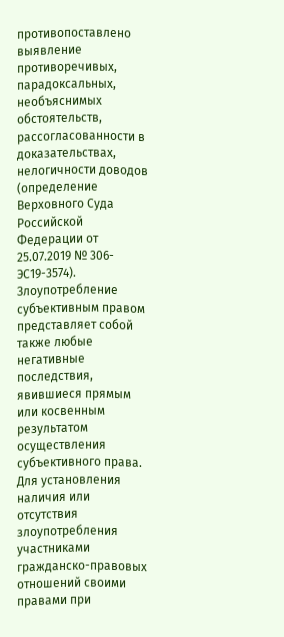противопоставлено выявление противоречивых, парадоксальных, необъяснимых обстоятельств, рассогласованности в доказательствах, нелогичности доводов (определение Верховного Суда Российской Федерации от 25.07.2019 № 306-ЭС19-3574). Злоупотребление субъективным правом представляет собой также любые негативные последствия, явившиеся прямым или косвенным результатом осуществления субъективного права. Для установления наличия или отсутствия злоупотребления участниками гражданско-правовых отношений своими правами при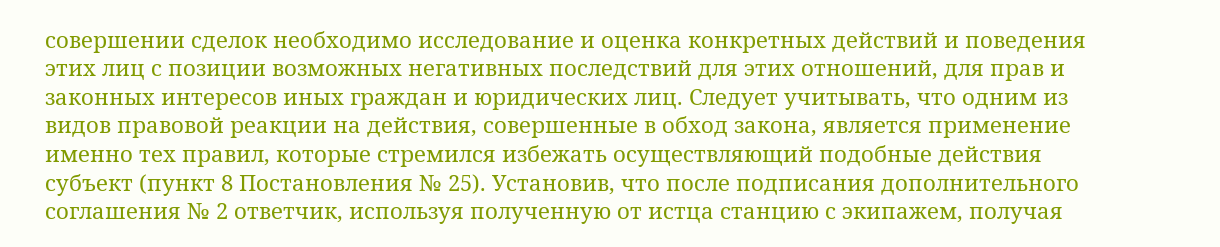совершении сделок необходимо исследование и оценка конкретных действий и поведения этих лиц с позиции возможных негативных последствий для этих отношений, для прав и законных интересов иных граждан и юридических лиц. Следует учитывать, что одним из видов правовой реакции на действия, совершенные в обход закона, является применение именно тех правил, которые стремился избежать осуществляющий подобные действия субъект (пункт 8 Постановления № 25). Установив, что после подписания дополнительного соглашения № 2 ответчик, используя полученную от истца станцию с экипажем, получая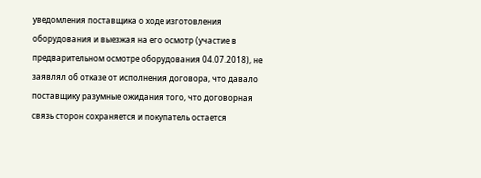уведомления поставщика о ходе изготовления оборудования и выезжая на его осмотр (участие в предварительном осмотре оборудования 04.07.2018), не заявлял об отказе от исполнения договора, что давало поставщику разумные ожидания того, что договорная связь сторон сохраняется и покупатель остается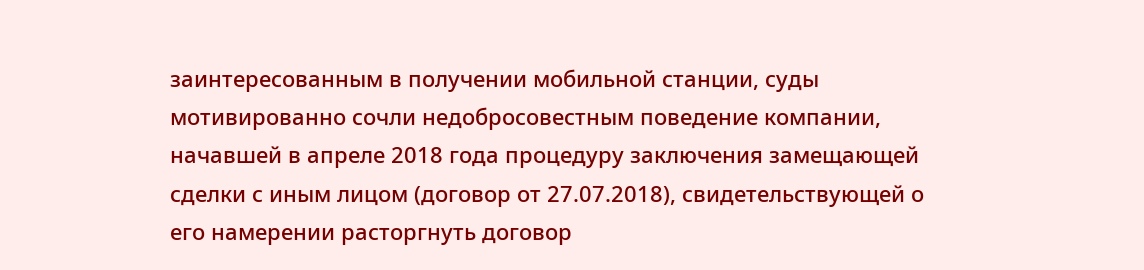заинтересованным в получении мобильной станции, суды мотивированно сочли недобросовестным поведение компании, начавшей в апреле 2018 года процедуру заключения замещающей сделки с иным лицом (договор от 27.07.2018), свидетельствующей о его намерении расторгнуть договор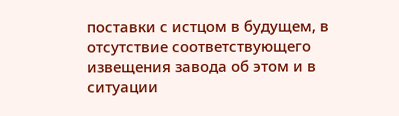поставки с истцом в будущем, в отсутствие соответствующего извещения завода об этом и в ситуации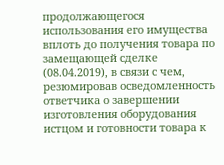продолжающегося использования его имущества вплоть до получения товара по замещающей сделке (08.04.2019), в связи с чем, резюмировав осведомленность ответчика о завершении изготовления оборудования истцом и готовности товара к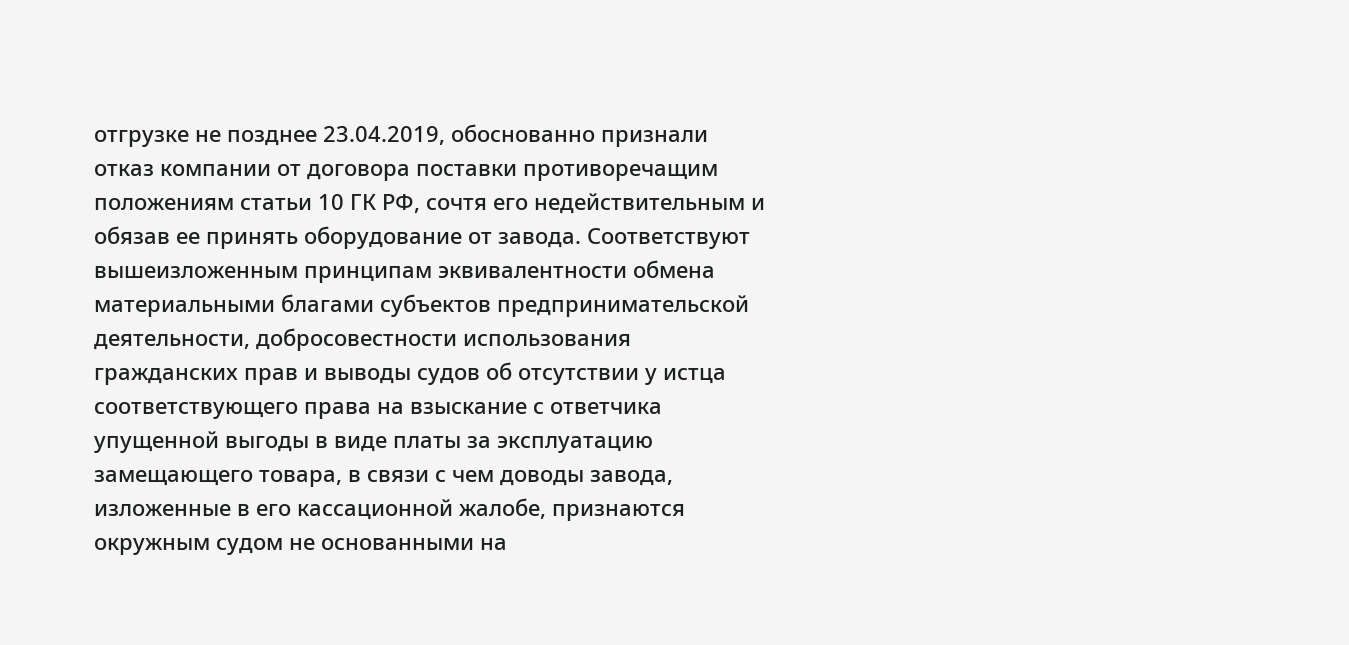отгрузке не позднее 23.04.2019, обоснованно признали отказ компании от договора поставки противоречащим положениям статьи 10 ГК РФ, сочтя его недействительным и обязав ее принять оборудование от завода. Соответствуют вышеизложенным принципам эквивалентности обмена материальными благами субъектов предпринимательской деятельности, добросовестности использования гражданских прав и выводы судов об отсутствии у истца соответствующего права на взыскание с ответчика упущенной выгоды в виде платы за эксплуатацию замещающего товара, в связи с чем доводы завода, изложенные в его кассационной жалобе, признаются окружным судом не основанными на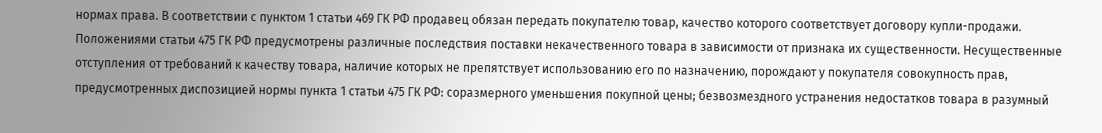нормах права. В соответствии с пунктом 1 статьи 469 ГК РФ продавец обязан передать покупателю товар, качество которого соответствует договору купли-продажи. Положениями статьи 475 ГК РФ предусмотрены различные последствия поставки некачественного товара в зависимости от признака их существенности. Несущественные отступления от требований к качеству товара, наличие которых не препятствует использованию его по назначению, порождают у покупателя совокупность прав, предусмотренных диспозицией нормы пункта 1 статьи 475 ГК РФ: соразмерного уменьшения покупной цены; безвозмездного устранения недостатков товара в разумный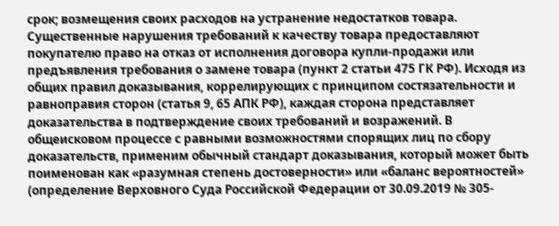срок; возмещения своих расходов на устранение недостатков товара. Существенные нарушения требований к качеству товара предоставляют покупателю право на отказ от исполнения договора купли-продажи или предъявления требования о замене товара (пункт 2 статьи 475 ГК РФ). Исходя из общих правил доказывания, коррелирующих с принципом состязательности и равноправия сторон (статья 9, 65 АПК РФ), каждая сторона представляет доказательства в подтверждение своих требований и возражений. В общеисковом процессе с равными возможностями спорящих лиц по сбору доказательств, применим обычный стандарт доказывания, который может быть поименован как «разумная степень достоверности» или «баланс вероятностей» (определение Верховного Суда Российской Федерации от 30.09.2019 № 305-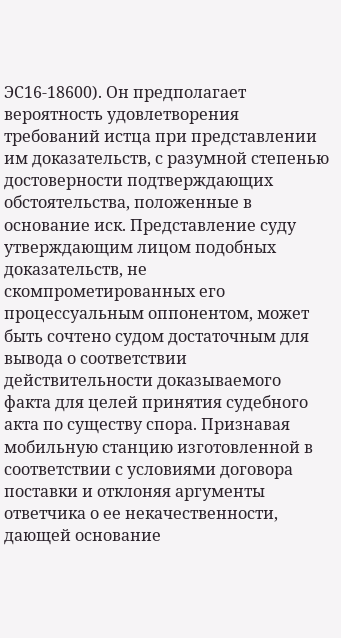ЭС16-18600). Он предполагает вероятность удовлетворения требований истца при представлении им доказательств, с разумной степенью достоверности подтверждающих обстоятельства, положенные в основание иск. Представление суду утверждающим лицом подобных доказательств, не скомпрометированных его процессуальным оппонентом, может быть сочтено судом достаточным для вывода о соответствии действительности доказываемого факта для целей принятия судебного акта по существу спора. Признавая мобильную станцию изготовленной в соответствии с условиями договора поставки и отклоняя аргументы ответчика о ее некачественности, дающей основание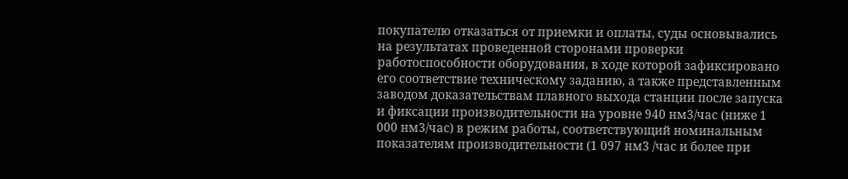покупателю отказаться от приемки и оплаты, суды основывались на результатах проведенной сторонами проверки работоспособности оборудования, в ходе которой зафиксировано его соответствие техническому заданию, а также представленным заводом доказательствам плавного выхода станции после запуска и фиксации производительности на уровне 940 нм3/час (ниже 1 000 нм3/час) в режим работы, соответствующий номинальным показателям производительности (1 097 нм3 /час и более при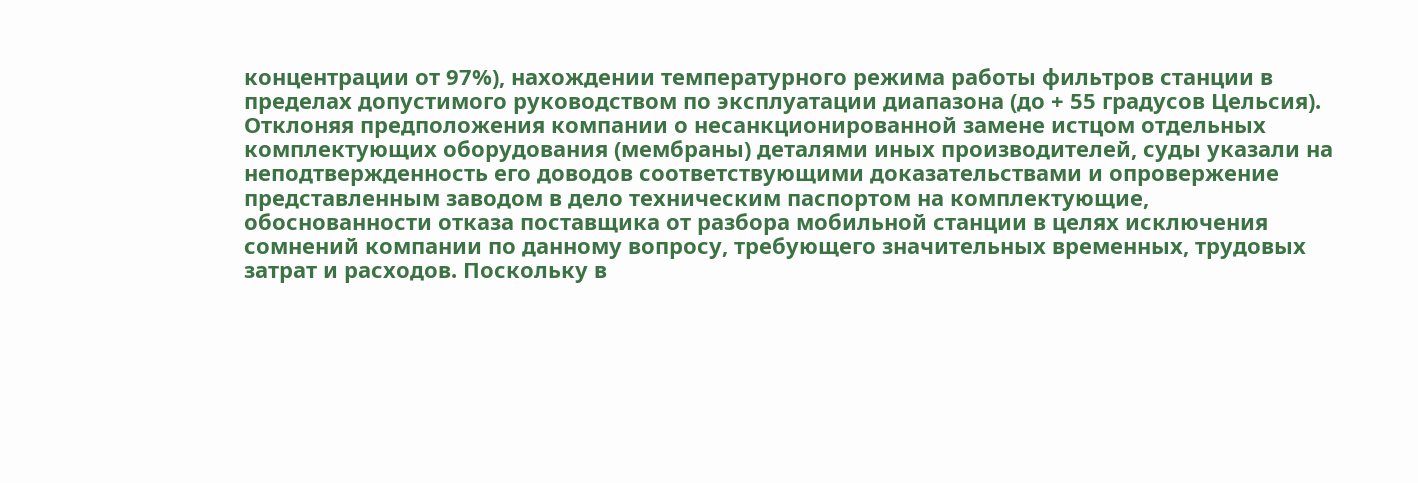концентрации от 97%), нахождении температурного режима работы фильтров станции в пределах допустимого руководством по эксплуатации диапазона (до + 55 градусов Цельсия). Отклоняя предположения компании о несанкционированной замене истцом отдельных комплектующих оборудования (мембраны) деталями иных производителей, суды указали на неподтвержденность его доводов соответствующими доказательствами и опровержение представленным заводом в дело техническим паспортом на комплектующие, обоснованности отказа поставщика от разбора мобильной станции в целях исключения сомнений компании по данному вопросу, требующего значительных временных, трудовых затрат и расходов. Поскольку в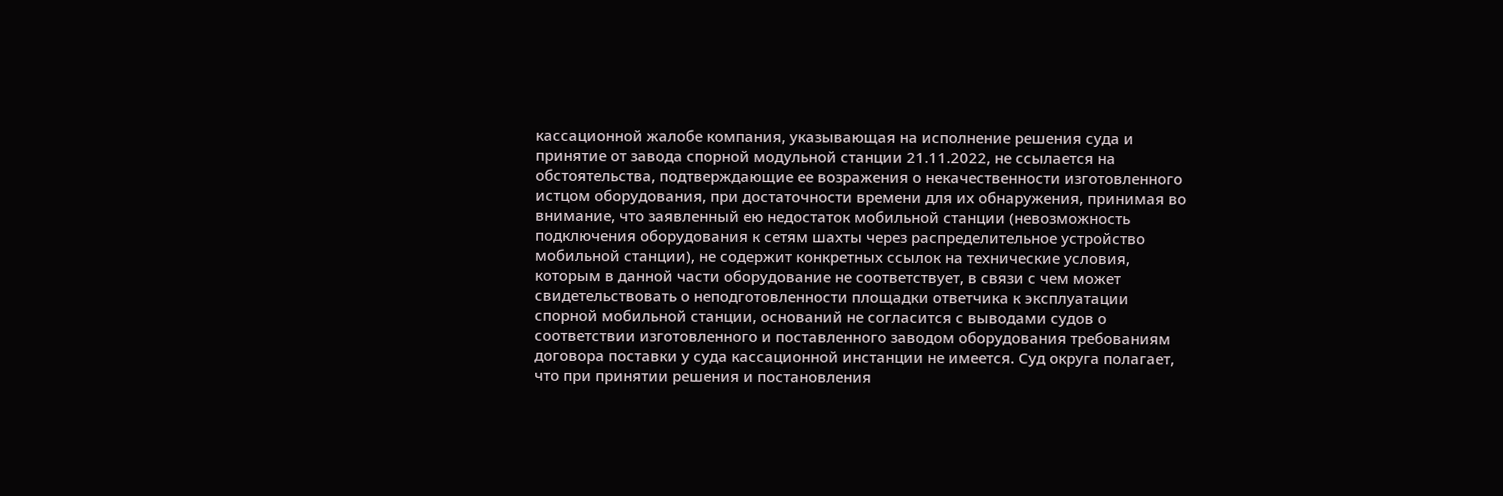кассационной жалобе компания, указывающая на исполнение решения суда и принятие от завода спорной модульной станции 21.11.2022, не ссылается на обстоятельства, подтверждающие ее возражения о некачественности изготовленного истцом оборудования, при достаточности времени для их обнаружения, принимая во внимание, что заявленный ею недостаток мобильной станции (невозможность подключения оборудования к сетям шахты через распределительное устройство мобильной станции), не содержит конкретных ссылок на технические условия, которым в данной части оборудование не соответствует, в связи с чем может свидетельствовать о неподготовленности площадки ответчика к эксплуатации спорной мобильной станции, оснований не согласится с выводами судов о соответствии изготовленного и поставленного заводом оборудования требованиям договора поставки у суда кассационной инстанции не имеется. Суд округа полагает, что при принятии решения и постановления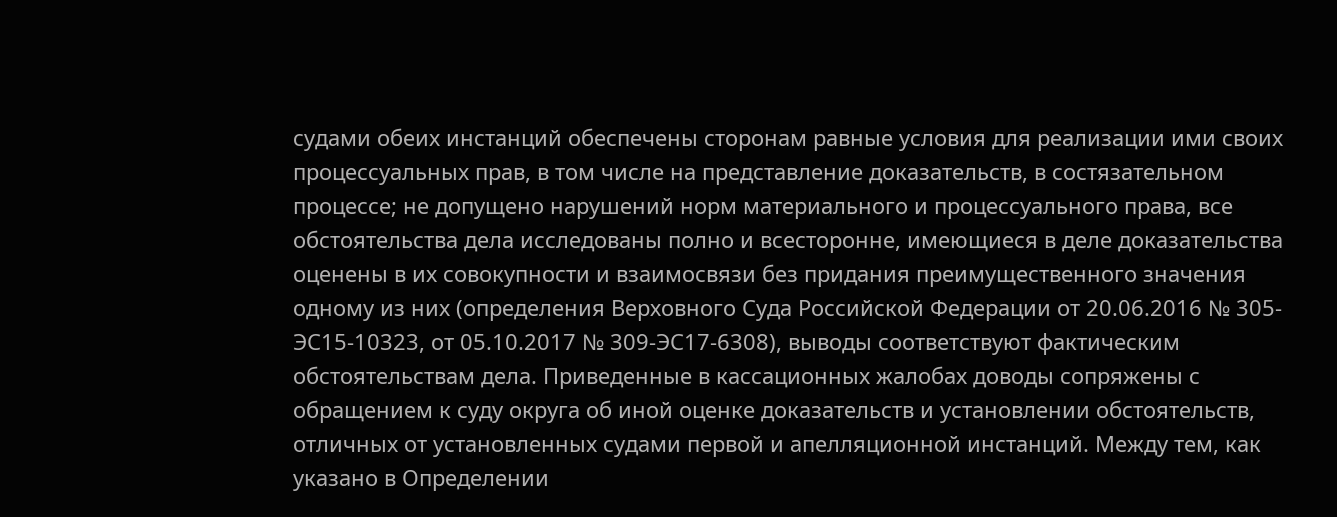судами обеих инстанций обеспечены сторонам равные условия для реализации ими своих процессуальных прав, в том числе на представление доказательств, в состязательном процессе; не допущено нарушений норм материального и процессуального права, все обстоятельства дела исследованы полно и всесторонне, имеющиеся в деле доказательства оценены в их совокупности и взаимосвязи без придания преимущественного значения одному из них (определения Верховного Суда Российской Федерации от 20.06.2016 № 305-ЭС15-10323, от 05.10.2017 № 309-ЭС17-6308), выводы соответствуют фактическим обстоятельствам дела. Приведенные в кассационных жалобах доводы сопряжены с обращением к суду округа об иной оценке доказательств и установлении обстоятельств, отличных от установленных судами первой и апелляционной инстанций. Между тем, как указано в Определении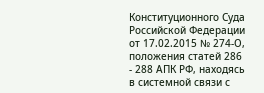Конституционного Суда Российской Федерации от 17.02.2015 № 274-О, положения статей 286 - 288 АПК РФ, находясь в системной связи с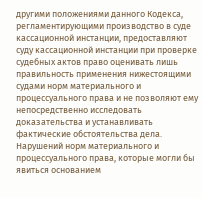другими положениями данного Кодекса, регламентирующими производство в суде кассационной инстанции, предоставляют суду кассационной инстанции при проверке судебных актов право оценивать лишь правильность применения нижестоящими судами норм материального и процессуального права и не позволяют ему непосредственно исследовать доказательства и устанавливать фактические обстоятельства дела. Нарушений норм материального и процессуального права, которые могли бы явиться основанием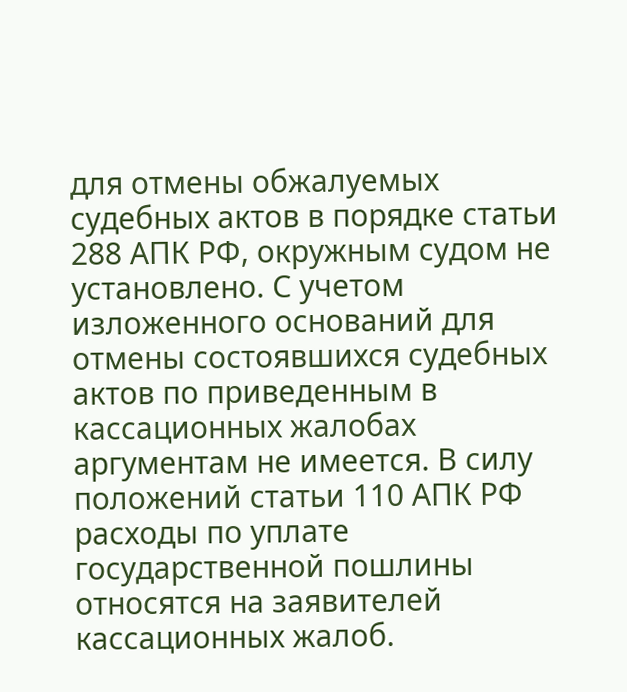для отмены обжалуемых судебных актов в порядке статьи 288 АПК РФ, окружным судом не установлено. С учетом изложенного оснований для отмены состоявшихся судебных актов по приведенным в кассационных жалобах аргументам не имеется. В силу положений статьи 110 АПК РФ расходы по уплате государственной пошлины относятся на заявителей кассационных жалоб.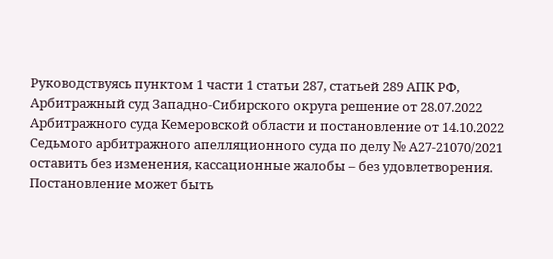Руководствуясь пунктом 1 части 1 статьи 287, статьей 289 АПК РФ, Арбитражный суд Западно-Сибирского округа решение от 28.07.2022 Арбитражного суда Кемеровской области и постановление от 14.10.2022 Седьмого арбитражного апелляционного суда по делу № А27-21070/2021 оставить без изменения, кассационные жалобы – без удовлетворения. Постановление может быть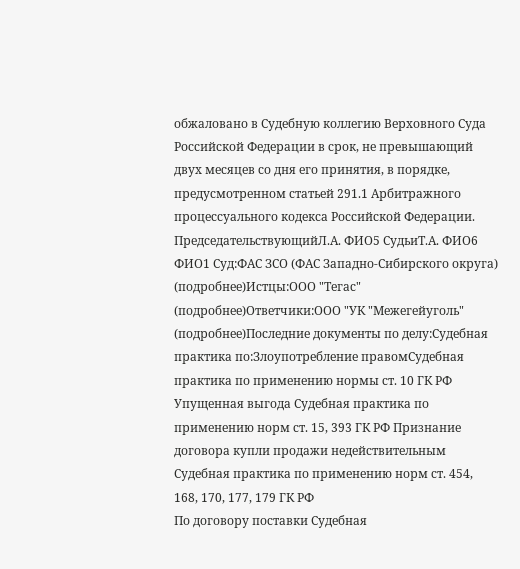обжаловано в Судебную коллегию Верховного Суда Российской Федерации в срок, не превышающий двух месяцев со дня его принятия, в порядке, предусмотренном статьей 291.1 Арбитражного процессуального кодекса Российской Федерации. ПредседательствующийЛ.А. ФИО5 СудьиТ.А. ФИО6 ФИО1 Суд:ФАС ЗСО (ФАС Западно-Сибирского округа) (подробнее)Истцы:ООО "Тегас" (подробнее)Ответчики:ООО "УК "Межегейуголь" (подробнее)Последние документы по делу:Судебная практика по:Злоупотребление правомСудебная практика по применению нормы ст. 10 ГК РФ Упущенная выгода Судебная практика по применению норм ст. 15, 393 ГК РФ Признание договора купли продажи недействительным Судебная практика по применению норм ст. 454, 168, 170, 177, 179 ГК РФ
По договору поставки Судебная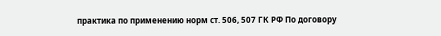практика по применению норм ст. 506, 507 ГК РФ По договору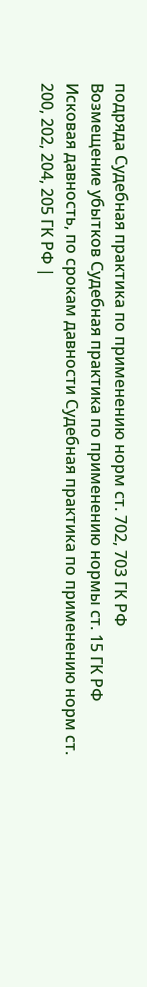подряда Судебная практика по применению норм ст. 702, 703 ГК РФ
Возмещение убытков Судебная практика по применению нормы ст. 15 ГК РФ Исковая давность, по срокам давности Судебная практика по применению норм ст. 200, 202, 204, 205 ГК РФ |